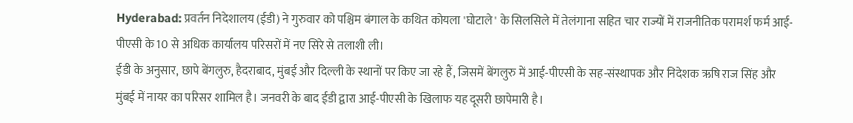Hyderabad: प्रवर्तन निदेशालय (ईडी) ने गुरुवार को पश्चिम बंगाल के कथित कोयला 'घोटाले' के सिलसिले में तेलंगाना सहित चार राज्यों में राजनीतिक परामर्श फर्म आई-पीएसी के 10 से अधिक कार्यालय परिसरों में नए सिरे से तलाशी ली।
ईडी के अनुसार, छापे बेंगलुरु, हैदराबाद, मुंबई और दिल्ली के स्थानों पर किए जा रहे हैं, जिसमें बेंगलुरु में आई-पीएसी के सह-संस्थापक और निदेशक ऋषि राज सिंह और मुंबई में नायर का परिसर शामिल है। जनवरी के बाद ईडी द्वारा आई-पीएसी के खिलाफ यह दूसरी छापेमारी है।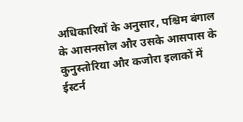अधिकारियों के अनुसार, पश्चिम बंगाल के आसनसोल और उसके आसपास के कुनुस्तोरिया और कजोरा इलाकों में ईस्टर्न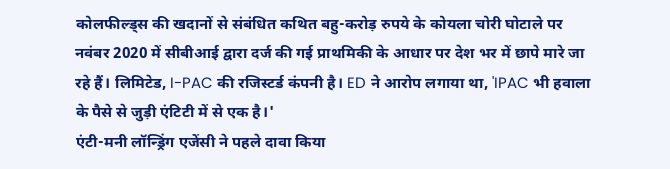कोलफील्ड्स की खदानों से संबंधित कथित बहु-करोड़ रुपये के कोयला चोरी घोटाले पर नवंबर 2020 में सीबीआई द्वारा दर्ज की गई प्राथमिकी के आधार पर देश भर में छापे मारे जा रहे हैं। लिमिटेड, I-PAC की रजिस्टर्ड कंपनी है। ED ने आरोप लगाया था, 'IPAC भी हवाला के पैसे से जुड़ी एंटिटी में से एक है।'
एंटी-मनी लॉन्ड्रिंग एजेंसी ने पहले दावा किया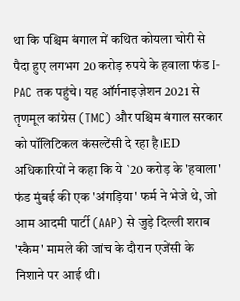था कि पश्चिम बंगाल में कथित कोयला चोरी से पैदा हुए लगभग 20 करोड़ रुपये के हवाला फंड I-PAC तक पहुंचे। यह ऑर्गनाइज़ेशन 2021 से तृणमूल कांग्रेस (TMC) और पश्चिम बंगाल सरकार को पॉलिटिकल कंसल्टेंसी दे रहा है।ED अधिकारियों ने कहा कि ये `20 करोड़ के 'हवाला' फंड मुंबई की एक 'अंगड़िया' फर्म ने भेजे थे, जो आम आदमी पार्टी (AAP) से जुड़े दिल्ली शराब 'स्कैम' मामले की जांच के दौरान एजेंसी के निशाने पर आई थी।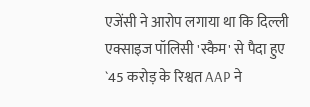एजेंसी ने आरोप लगाया था कि दिल्ली एक्साइज पॉलिसी 'स्कैम' से पैदा हुए `45 करोड़ के रिश्वत AAP ने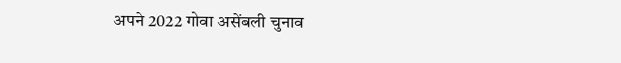अपने 2022 गोवा असेंबली चुनाव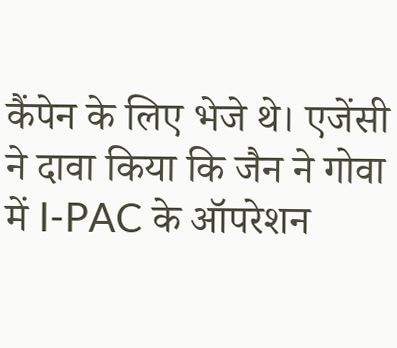कैंपेन के लिए भेजे थे। एजेंसी ने दावा किया कि जैन ने गोवा में I-PAC के ऑपरेशन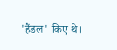'हैंडल' किए थे।